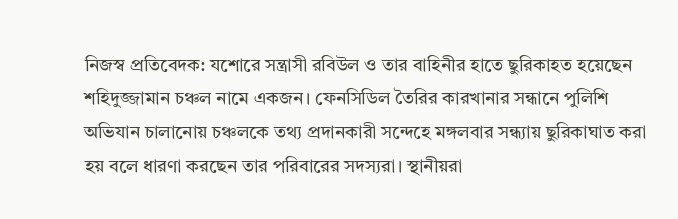নিজস্ব প্রতিবেদক: যশোরে সন্ত্রাসী রবিউল ও তার বাহিনীর হাতে ছুরিকাহত হয়েছেন শহিদুজ্জামান চঞ্চল নামে একজন। ফেনসিডিল তৈরির কারখানার সন্ধানে পুলিশি অভিযান চালানোয় চঞ্চলকে তথ্য প্রদানকারী সন্দেহে মঙ্গলবার সন্ধ্যায় ছুরিকাঘাত করা হয় বলে ধারণা করছেন তার পরিবারের সদস্যরা। স্থানীয়রা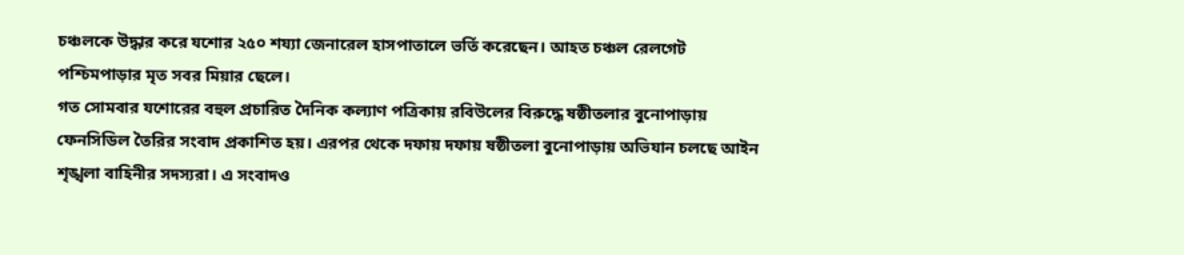চঞ্চলকে উদ্ধার করে যশোর ২৫০ শয্যা জেনারেল হাসপাতালে ভর্তি করেছেন। আহত চঞ্চল রেলগেট পশ্চিমপাড়ার মৃত সবর মিয়ার ছেলে।
গত সোমবার যশোরের বহুল প্রচারিত দৈনিক কল্যাণ পত্রিকায় রবিউলের বিরুদ্ধে ষষ্ঠীতলার বুনোপাড়ায় ফেনসিডিল তৈরির সংবাদ প্রকাশিত হয়। এরপর থেকে দফায় দফায় ষষ্ঠীতলা বুনোপাড়ায় অভিযান চলছে আইন শৃঙ্খলা বাহিনীর সদস্যরা। এ সংবাদও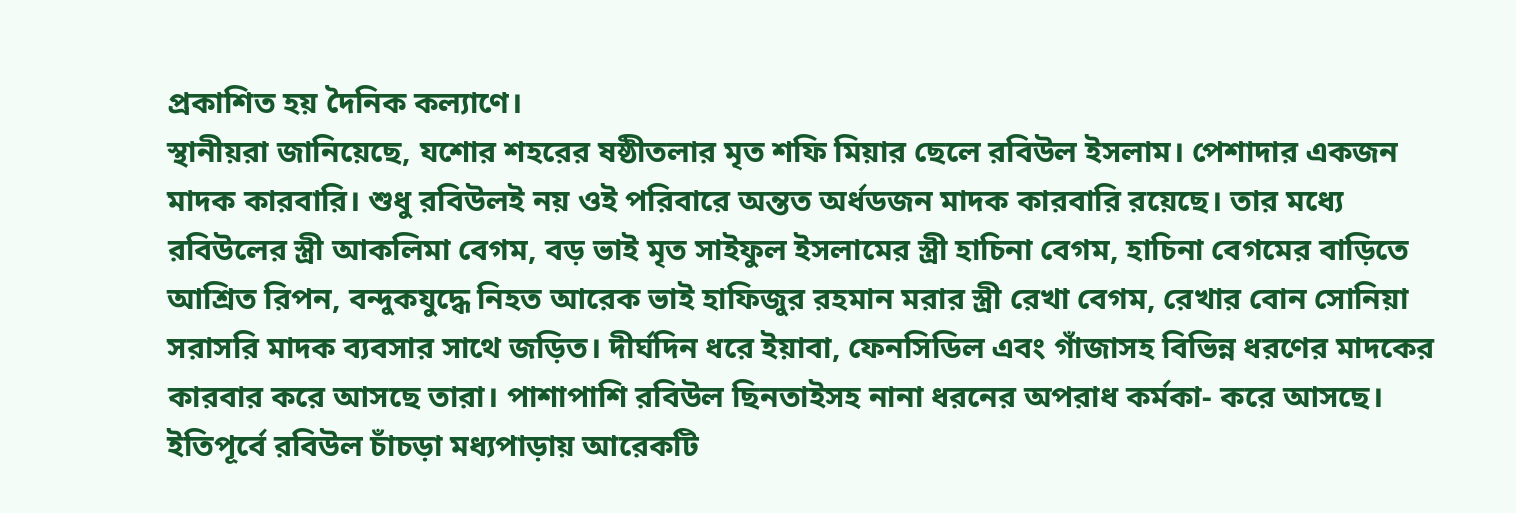প্রকাশিত হয় দৈনিক কল্যাণে।
স্থানীয়রা জানিয়েছে, যশোর শহরের ষষ্ঠীতলার মৃত শফি মিয়ার ছেলে রবিউল ইসলাম। পেশাদার একজন মাদক কারবারি। শুধু রবিউলই নয় ওই পরিবারে অন্তত অর্ধডজন মাদক কারবারি রয়েছে। তার মধ্যে রবিউলের স্ত্রী আকলিমা বেগম, বড় ভাই মৃত সাইফুল ইসলামের স্ত্রী হাচিনা বেগম, হাচিনা বেগমের বাড়িতে আশ্রিত রিপন, বন্দুকযুদ্ধে নিহত আরেক ভাই হাফিজুর রহমান মরার স্ত্রী রেখা বেগম, রেখার বোন সোনিয়া সরাসরি মাদক ব্যবসার সাথে জড়িত। দীর্ঘদিন ধরে ইয়াবা, ফেনসিডিল এবং গাঁজাসহ বিভিন্ন ধরণের মাদকের কারবার করে আসছে তারা। পাশাপাশি রবিউল ছিনতাইসহ নানা ধরনের অপরাধ কর্মকা- করে আসছে। ইতিপূর্বে রবিউল চাঁচড়া মধ্যপাড়ায় আরেকটি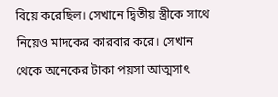বিয়ে করেছিল। সেখানে দ্বিতীয় স্ত্রীকে সাথে নিয়েও মাদকের কারবার করে। সেখান থেকে অনেকের টাকা পয়সা আত্মসাৎ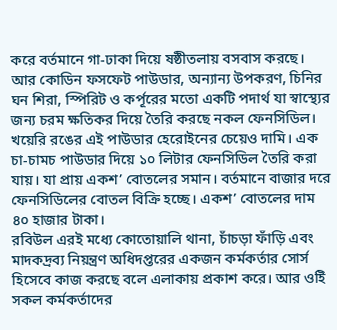করে বর্তমানে গা-ঢাকা দিয়ে ষষ্ঠীতলায় বসবাস করছে। আর কোডিন ফসফেট পাউডার, অন্যান্য উপকরণ, চিনির ঘন শিরা, স্পিরিট ও কর্পূরের মতো একটি পদার্থ যা স্বাস্থ্যের জন্য চরম ক্ষতিকর দিয়ে তৈরি করছে নকল ফেনসিডিল। খয়েরি রঙের এই পাউডার হেরোইনের চেয়েও দামি। এক চা-চামচ পাউডার দিয়ে ১০ লিটার ফেনসিডিল তৈরি করা যায়। যা প্রায় একশ’ বোতলের সমান। বর্তমানে বাজার দরে ফেনসিডিলের বোতল বিক্রি হচ্ছে। একশ’ বোতলের দাম ৪০ হাজার টাকা।
রবিউল এরই মধ্যে কোতোয়ালি থানা, চাঁচড়া ফাঁড়ি এবং মাদকদ্রব্য নিয়ন্ত্রণ অধিদপ্তরের একজন কর্মকর্তার সোর্স হিসেবে কাজ করছে বলে এলাকায় প্রকাশ করে। আর ওইি সকল কর্মকর্তাদের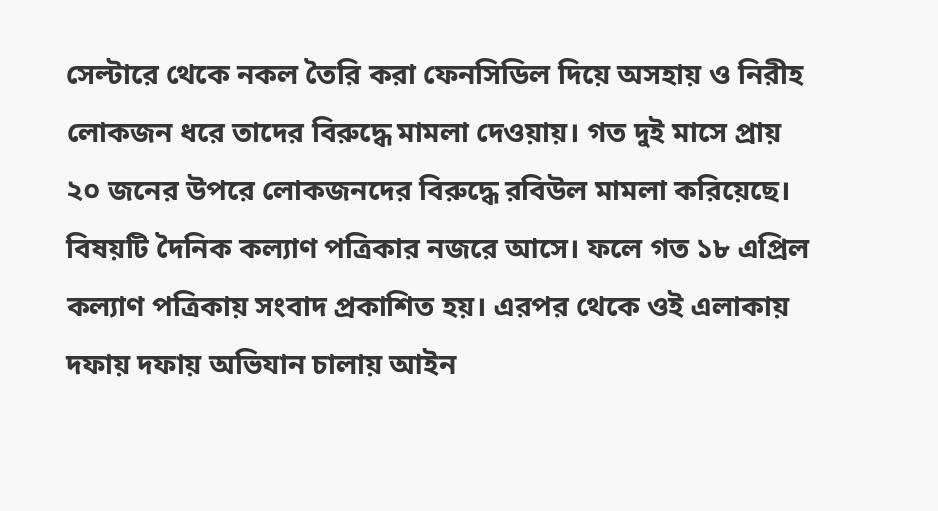সেল্টারে থেকে নকল তৈরি করা ফেনসিডিল দিয়ে অসহায় ও নিরীহ লোকজন ধরে তাদের বিরুদ্ধে মামলা দেওয়ায়। গত দুই মাসে প্রায় ২০ জনের উপরে লোকজনদের বিরুদ্ধে রবিউল মামলা করিয়েছে। বিষয়টি দৈনিক কল্যাণ পত্রিকার নজরে আসে। ফলে গত ১৮ এপ্রিল কল্যাণ পত্রিকায় সংবাদ প্রকাশিত হয়। এরপর থেকে ওই এলাকায় দফায় দফায় অভিযান চালায় আইন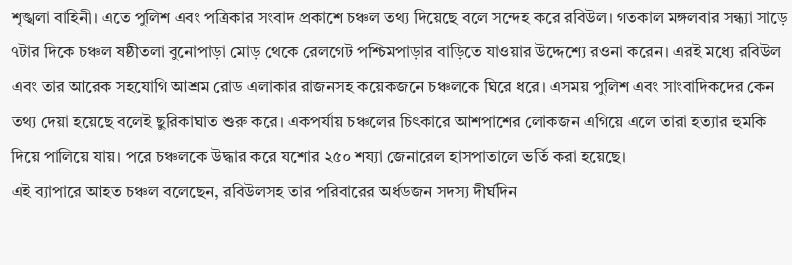শৃঙ্খলা বাহিনী। এতে পুলিশ এবং পত্রিকার সংবাদ প্রকাশে চঞ্চল তথ্য দিয়েছে বলে সন্দেহ করে রবিউল। গতকাল মঙ্গলবার সন্ধ্যা সাড়ে ৭টার দিকে চঞ্চল ষষ্ঠীতলা বুনোপাড়া মোড় থেকে রেলগেট পশ্চিমপাড়ার বাড়িতে যাওয়ার উদ্দেশ্যে রওনা করেন। এরই মধ্যে রবিউল এবং তার আরেক সহযোগি আশ্রম রোড এলাকার রাজনসহ কয়েকজনে চঞ্চলকে ঘিরে ধরে। এসময় পুলিশ এবং সাংবাদিকদের কেন তথ্য দেয়া হয়েছে বলেই ছুরিকাঘাত শুরু করে। একপর্যায় চঞ্চলের চিৎকারে আশপাশের লোকজন এগিয়ে এলে তারা হত্যার হুমকি দিয়ে পালিয়ে যায়। পরে চঞ্চলকে উদ্ধার করে যশোর ২৫০ শয্যা জেনারেল হাসপাতালে ভর্তি করা হয়েছে।
এই ব্যাপারে আহত চঞ্চল বলেছেন, রবিউলসহ তার পরিবারের অর্ধডজন সদস্য দীর্ঘদিন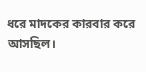ধরে মাদকের কারবার করে আসছিল।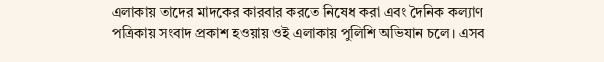এলাকায় তাদের মাদকের কারবার করতে নিষেধ করা এবং দৈনিক কল্যাণ পত্রিকায় সংবাদ প্রকাশ হওয়ায় ওই এলাকায় পুলিশি অভিযান চলে। এসব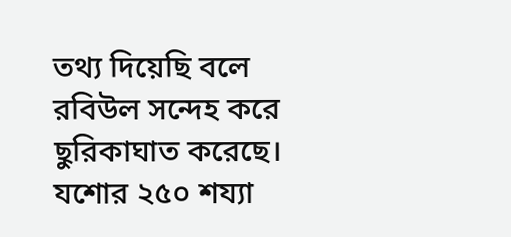তথ্য দিয়েছি বলে রবিউল সন্দেহ করে ছুরিকাঘাত করেছে।
যশোর ২৫০ শয্যা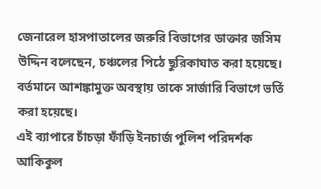জেনারেল হাসপাতালের জরুরি বিভাগের ডাক্তার জসিম উদ্দিন বলেছেন, চঞ্চলের পিঠে ছুরিকাঘাত করা হয়েছে। বর্তমানে আশঙ্কামুক্ত অবস্থায় তাকে সার্জারি বিভাগে ভর্তি করা হয়েছে।
এই ব্যাপারে চাঁচড়া ফাঁড়ি ইনচার্জ পুলিশ পরিদর্শক আকিকুল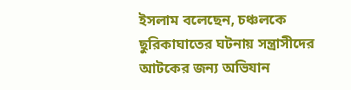ইসলাম বলেছেন, চঞ্চলকে ছুরিকাঘাতের ঘটনায় সন্ত্রাসীদের আটকের জন্য অভিযান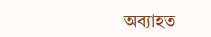অব্যাহত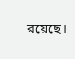রয়েছে।